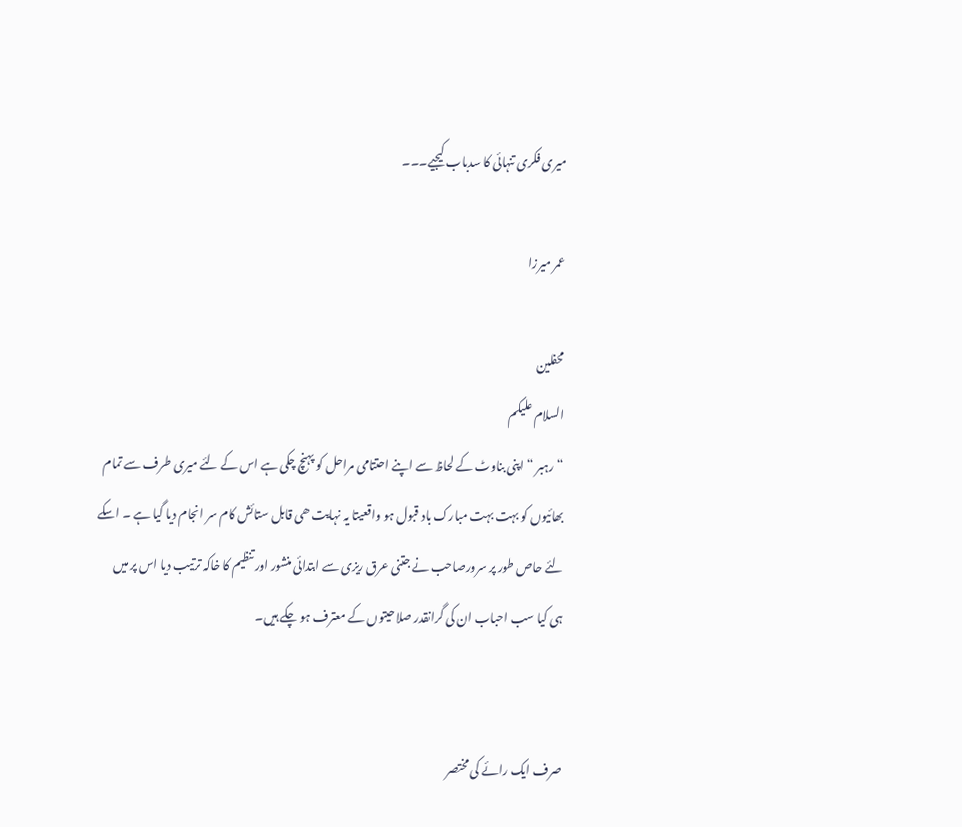میری فکری تنہائی کا سدباب کیجیے۔۔۔

عمر میرزا

محفلین
السلام علیکم
“ رہبر “ اپنی بناوٹ کے لحاظ سے اپنے احتتامی مراحل کو پہنچ چکی ہے اس کے لئے میری طرف سے تمام بھائیوں کو بہت بہت مبارک باد قبول ہو واقعیتا یہ نہایت ھی قابل ستائش کام سر انجام دیا گیا ہے ۔ اسکے لئے حاص طور پر سرورصاحب نے جتنی عرق ریزی سے ابتدائی منشور اور تنظیم کا خاکہ ترتیب دیا اس پر میں ہی کیا سب احباب ان کی گرانقدر صلاحیتوں کے معترف ہو چکے ہیں۔


صرف ایک رائے کی مختصر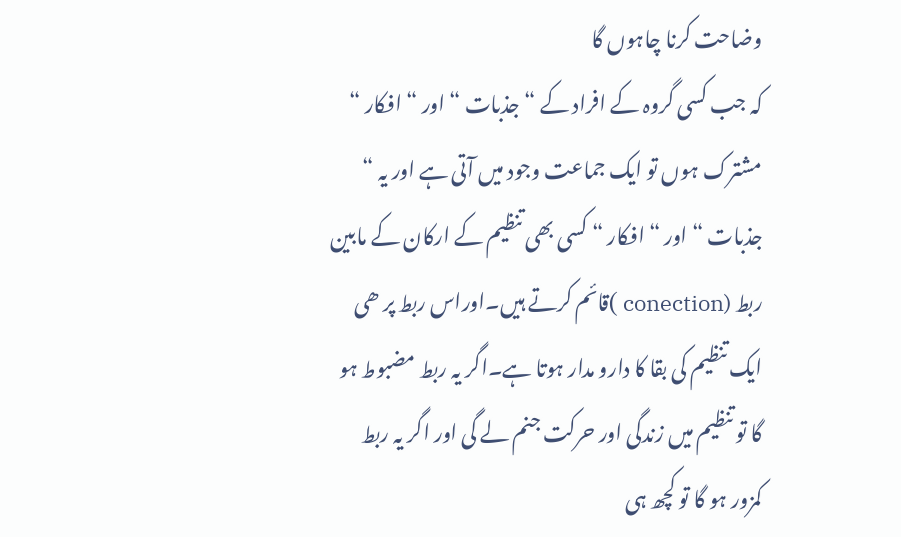وضاحت کرنا چاہوں گا
کہ جب کسی گروہ کے افراد کے “ جذبات “ اور “ افکار “ مشترک ہوں تو ایک جماعت وجود میں آتی ہے اور یہ “ جذبات “ اور “ افکار “ کسی بھی تنظیم کے ارکان کے مابین ربط (conection )قائم کرتے ہیں۔اوراس ربط پر ھی ایک تنظیم کی بقا کا دارو مدار ہوتا ہے۔اگر یہ ربط مضبوط ہو گا تو تنظیم میں زندگی اور حرکت جنم لے گی اور اگر یہ ربط کمزور ہو گا تو کچھ ہی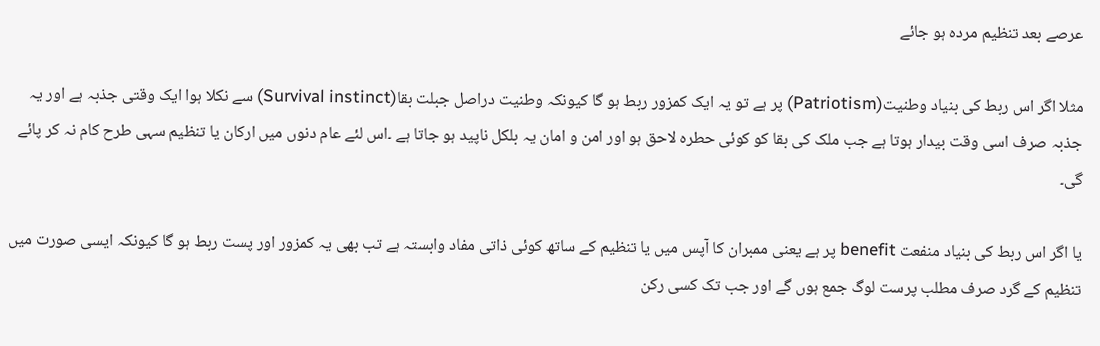عرصے بعد تنظیم مردہ ہو جائے

مثلا اگر اس ربط کی بنیاد وطنیت(Patriotism) پر ہے تو یہ ایک کمزور ربط ہو گا کیونکہ وطنیت دراصل جبلت بقا(Survival instinct) سے نکلا ہوا ایک وقتی جذبہ ہے اور یہ جذبہ صرف اسی وقت بیدار ہوتا ہے جب ملک کی بقا کو کوئی حطرہ لاحق ہو اور امن و امان یہ بلکل ناپید ہو جاتا ہے ۔اس لئے عام دنوں میں ارکان یا تنظیم سہی طرح کام نہ کر پائے گی۔

یا اگر اس ربط کی بنیاد منفعت benefit پر ہے یعنی ممبران کا آپس میں یا تنظیم کے ساتھ کوئی ذاتی مفاد وابستہ ہے تب بھی یہ کمزور اور پست ربط ہو گا کیونکہ ایسی صورت میں تنظیم کے گرد صرف مطلب پرست لوگ جمع ہوں گے اور جب تک کسی رکن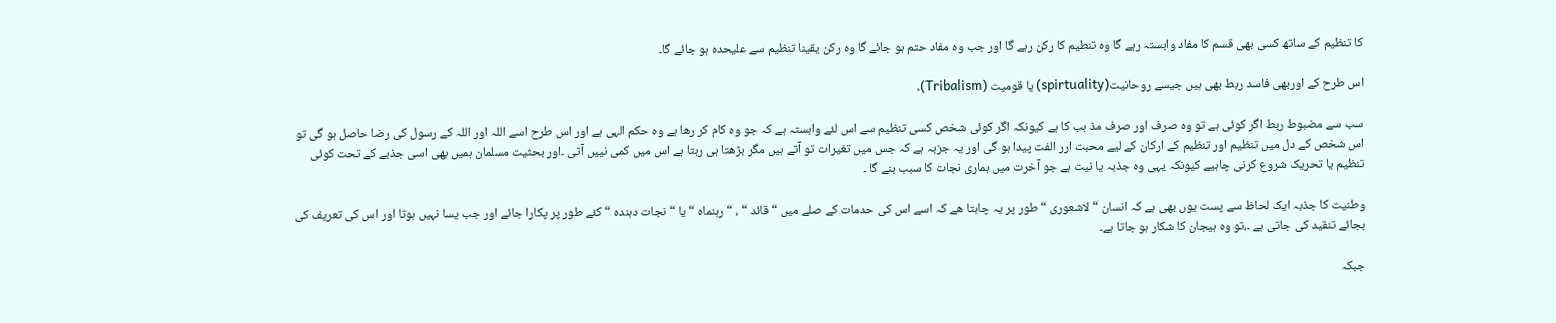کا تنظیم کے ساتھ کسی بھی قسم کا مفاد وابستہ رہے گا وہ تنطیم کا رکن رہے گا اور جب وہ مفاد حتم ہو جائے گا وہ رکن یقینا تنظیم سے علیحدہ ہو جائے گا۔

اس طرح کے اوربھی فاسد ربط بھی ہیں جیسے روحانیت(spirtuality) یا قومیت (Tribalism).

سب سے مضبوط ربط اگر کوئی ہے تو وہ صرف اور صرف مذ ہب کا ہے کیونکہ اگر کوئی شخص کسی تنظیم سے اس لئے وابستہ ہے کہ جو وہ کام کر رھا ہے وہ حکم الہی ہے اور اس طرح اسے اللہ اور اللہ کے رسول کی رضا حاصل ہو گی تو اس شخص کے دل میں تنظیم اور تنظیم کے ارکان کے لیے محبت ارر الفت پیدا ہو گی اور یہ جزبہ ہے کہ جس میں تغیرات تو آتے ہیں مگر بڑھتا ہی رہتا ہے اس میں کمی نییں آتی ۔اور بحثیت مسلمان ہمیں بھی اسی جذبے کے تحت کوئی تنظیم یا تحریک شروع کرنی چاہیے کیونکہ یہی وہ جذبہ یا نیت ہے جو آخرت میں ہماری نجات کا سبب بنے گا ۔

وطنیت کا جذبہ ایک لحاظ سے پست یوں بھی ہے کہ انسان “ لاشعوری “ طور پر یہ چاہتا ھے کہ اسے اس کی حدمات کے صلے میں “ قائد “ ، “ رہنماہ “ یا “ نجات دہندہ “ کئے طور پر پکارا جائے اور جب یسا نہیں ہوتا اور اس کی تعریف کی بجائے تنقید کی جاتی ہے ۔،تو وہ ہیجان کا شکار ہو جاتا ہے۔

جبکہ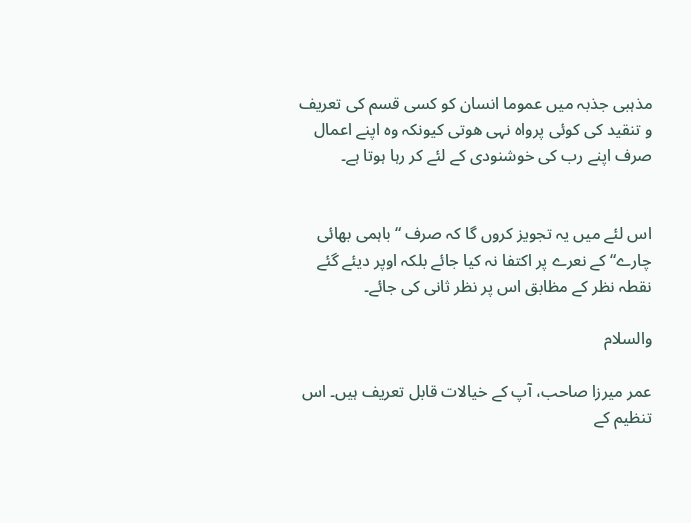مذہبی جذبہ میں عموما انسان کو کسی قسم کی تعریف و تنقید کی کوئی پرواہ نہی ھوتی کیونکہ وہ اپنے اعمال صرف اپنے رب کی خوشنودی کے لئے کر رہا ہوتا ہے۔


اس لئے میں یہ تجویز کروں گا کہ صرف “باہمی بھائی چارے“ کے نعرے پر اکتفا نہ کیا جائے بلکہ اوپر دیئے گئے نقطہ نظر کے مظابق اس پر نظر ثانی کی جائے۔

والسلام

عمر میرزا صاحب، آپ کے خیالات قابل تعریف ہیں۔ اس تنظیم کے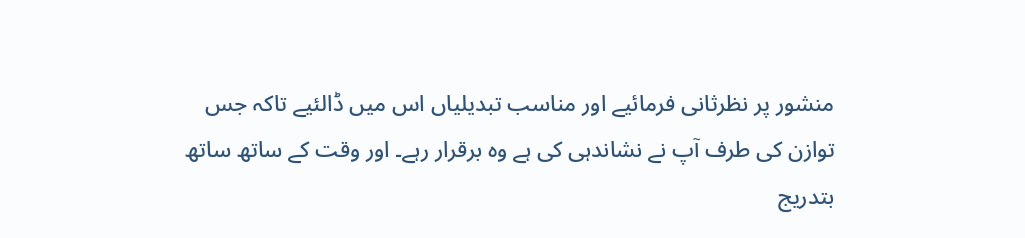منشور پر نظرثانی فرمائیے اور مناسب تبدیلیاں اس میں ڈالئیے تاکہ جس توازن کی طرف آپ نے نشاندہی کی ہے وہ برقرار رہے۔ اور وقت کے ساتھ ساتھ بتدریج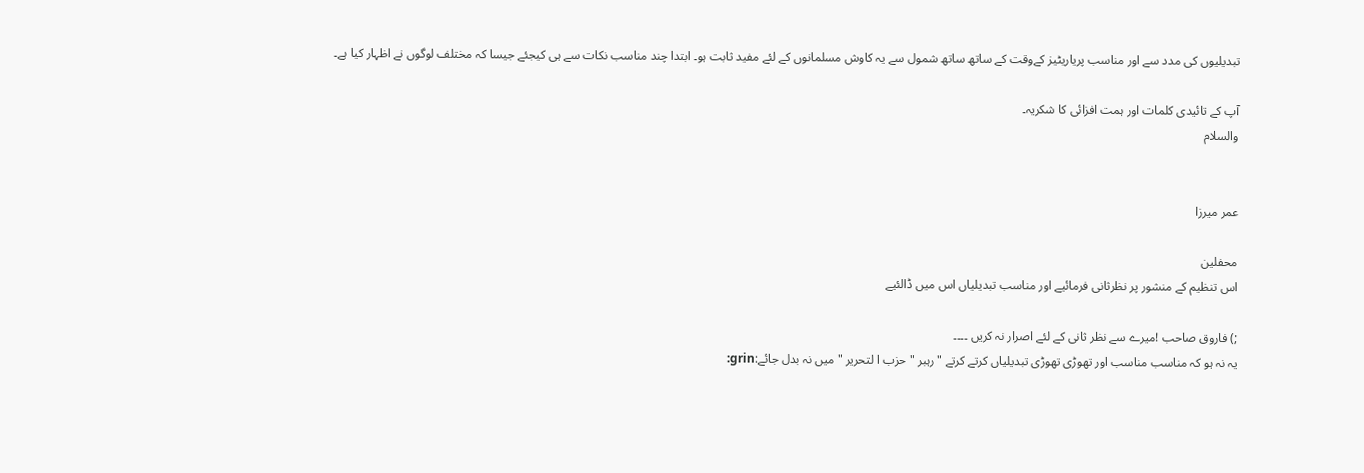تبدیلیوں کی مدد سے اور مناسب پریاریٹیز کےوقت کے ساتھ ساتھ شمول سے یہ کاوش مسلمانوں کے لئے مفید ثابت ہو۔ ابتدا چند مناسب نکات سے ہی کیجئے جیسا کہ مختلف لوگوں نے اظہار کیا ہے۔

آپ کے تائیدی کلمات اور ہمت افزائی کا شکریہ۔
والسلام


عمر میرزا

محفلین
اس تنظیم کے منشور پر نظرثانی فرمائیے اور مناسب تبدیلیاں اس میں ڈالئیے

;) فاروق صاحب !میرے سے نظر ثانی کے لئے اصرار نہ کریں ۔۔۔۔
یہ نہ ہو کہ مناسب مناسب اور تھوڑی تھوڑی تبدیلیاں کرتے کرتے " رہبر " حزب ا لتحریر " میں نہ بدل جائے:grin: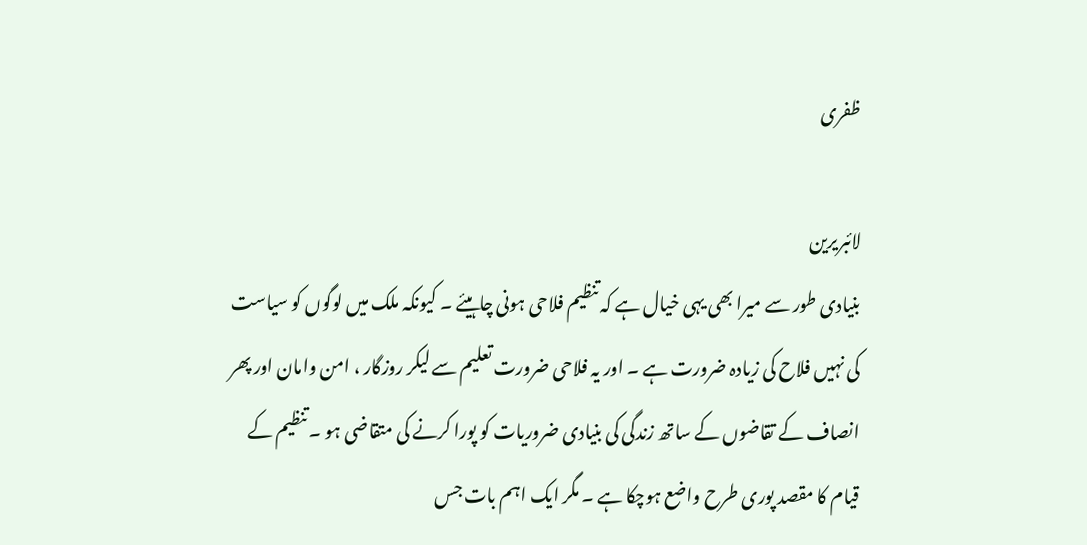ظفری

لائبریرین
بنیادی طور سے میرا بھی یہی خیال ہے کہ تنظیم فلاحی ہونی چاہیئے ۔ کیونکہ ملک میں لوگوں کو سیاست کی نہیں فلاح کی زیادہ ضرورت ہے ۔ اور یہ فلاحی ضرورت تعلیم سے لیکر روزگار ، امن وامان اور پھر انصاف کے تقاضوں کے ساتھ زندگی کی بنیادی ضروریات کو پورا کرنے کی متقاضی ہو ۔ تنظیم کے قیام کا مقصد پوری طرح واضع ہوچکا ہے ۔ مگر ایک اہم بات جس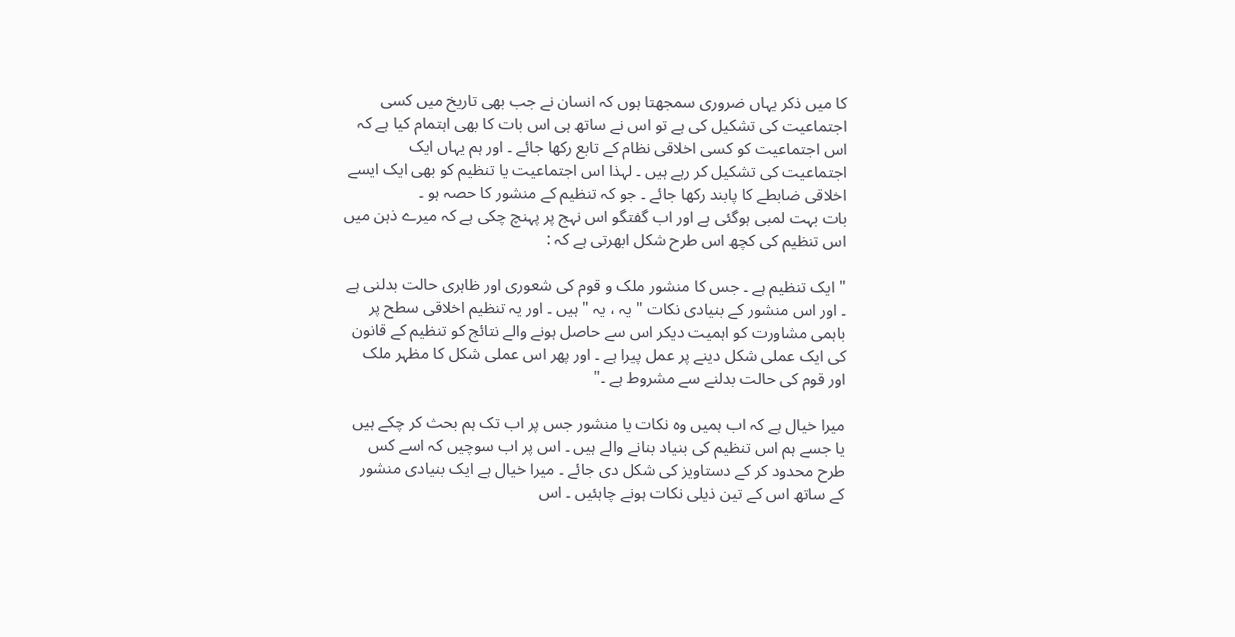کا میں ذکر یہاں ضروری سمجھتا ہوں کہ انسان نے جب بھی تاریخ میں کسی اجتماعیت کی تشکیل کی ہے تو اس نے ساتھ ہی اس بات کا بھی اہتمام کیا ہے کہ اس اجتماعیت کو کسی اخلاقی نظام کے تابع رکھا جائے ۔ اور ہم یہاں ایک اجتماعیت کی تشکیل کر رہے ہیں ۔ لہذا اس اجتماعیت یا تنظیم کو بھی ایک ایسے اخلاقی ضابطے کا پابند رکھا جائے ۔ جو کہ تنظیم کے منشور کا حصہ ہو ۔
بات بہت لمبی ہوگئی ہے اور اب گفتگو اس نہج پر پہنچ چکی ہے کہ میرے ذہن میں اس تنظیم کی کچھ اس طرح شکل ابھرتی ہے کہ :

" ایک تنظیم ہے ۔ جس کا منشور ملک و قوم کی شعوری اور ظاہری حالت بدلنی ہے ۔ اور اس منشور کے بنیادی نکات " یہ ، یہ " ہیں ۔ اور یہ تنظیم اخلاقی سطح پر باہمی مشاورت کو اہمیت دیکر اس سے حاصل ہونے والے نتائج کو تنظیم کے قانون کی ایک عملی شکل دینے پر عمل پیرا ہے ۔ اور پھر اس عملی شکل کا مظہر ملک اور قوم کی حالت بدلنے سے مشروط ہے ۔"

میرا خیال ہے کہ اب ہمیں وہ نکات یا منشور جس پر اب تک ہم بحث کر چکے ہیں یا جسے ہم اس تنظیم کی بنیاد بنانے والے ہیں ۔ اس پر اب سوچیں کہ اسے کس طرح محدود کر کے دستاویز کی شکل دی جائے ۔ میرا خیال ہے ایک بنیادی منشور کے ساتھ اس کے تین ذیلی نکات ہونے چاہئیں ۔ اس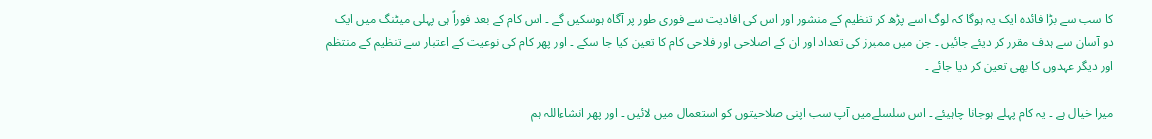کا سب سے بڑا فائدہ ایک یہ ہوگا کہ لوگ اسے پڑھ کر تنظیم کے منشور اور اس کی افادیت سے فوری طور پر آگاہ ہوسکیں گے ۔ اس کام کے بعد فوراً ہی پہلی میٹنگ میں ایک دو آسان سے ہدف مقرر کر دیئے جائیں ۔ جن میں ممبرز کی تعداد اور ان کے اصلاحی اور فلاحی کام کا تعین کیا جا سکے ۔ اور پھر کام کی نوعیت کے اعتبار سے تنظیم کے منتظم اور دیگر عہدوں کا بھی تعین کر دیا جائے ۔

میرا خیال ہے ۔ یہ کام پہلے ہوجانا چاہیئے ۔ اس سلسلےمیں آپ سب اپنی صلاحیتوں کو استعمال میں لائیں ۔ اور پھر انشاءاللہ ہم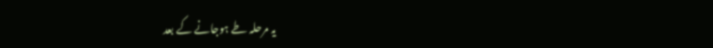یہ مرحلہ طے ہوجانے کے بعد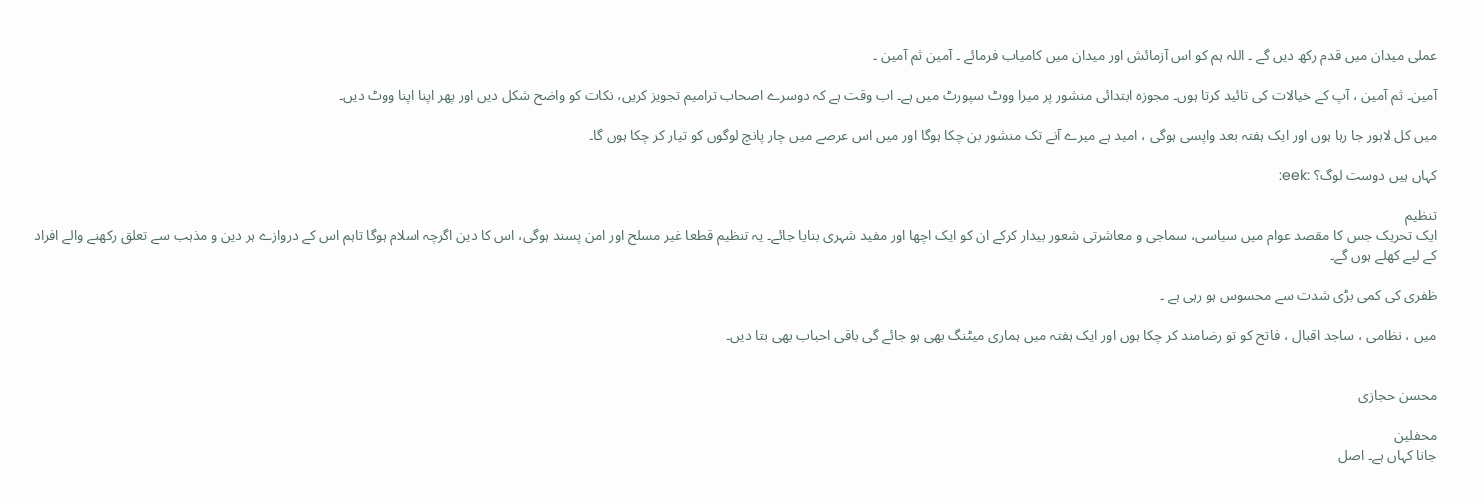عملی میدان میں قدم رکھ دیں گے ۔ اللہ ہم کو اس آزمائش اور میدان میں کامیاب فرمائے ۔ آمین ثم آمین ۔

آمین۔ ثم آمین ، آپ کے خیالات کی تائید کرتا ہوں۔ مجوزہ ابتدائی منشور پر میرا ووٹ سپورٹ میں ہے۔ اب وقت ہے کہ دوسرے اصحاب ترامیم تجویز کریں، نکات کو واضح شکل دیں اور پھر اپنا اپنا ووٹ دیں۔

میں کل لاہور جا رہا ہوں اور ایک ہفتہ بعد واپسی ہوگی ، امید ہے میرے آنے تک منشور بن چکا ہوگا اور میں اس عرصے میں چار پانچ لوگوں کو تیار کر چکا ہوں گا۔

کہاں ہیں دوست لوگ؟ :eek:

تنظیم
ایک تحریک جس کا مقصد عوام میں سیاسی، سماجی و معاشرتی شعور بیدار کرکے ان کو ایک اچھا اور مفید شہری بنایا جائے۔ یہ تنظیم قطعا غیر مسلح اور امن پسند ہوگی، اس کا دین اگرچہ اسلام ہوگا تاہم اس کے دروازے ہر دین و مذہب سے تعلق رکھنے والے افراد کے لیے کھلے ہوں گے۔

ظفری کی کمی بڑی شدت سے محسوس ہو رہی ہے ۔

میں ، نظامی ، ساجد اقبال ، فاتح کو تو رضامند کر چکا ہوں اور ایک ہفتہ میں ہماری میٹنگ بھی ہو جائے گی باقی احباب بھی بتا دیں۔


محسن حجازی

محفلین
جانا کہاں ہے۔ اصل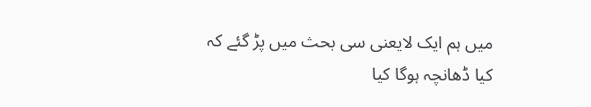میں ہم ایک لایعنی سی بحث میں پڑ گئے کہ کیا ڈھانچہ ہوگا کیا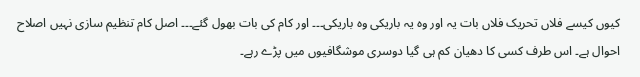کیوں کیسے فلاں تحریک فلاں بات یہ اور وہ یہ باریکی وہ باریکی۔۔۔ اور کام کی بات بھول گئے۔۔۔ اصل کام تنظیم سازی نہیں اصلاح احوال ہے۔ اس طرف کسی کا دھیان کم ہی گیا دوسری موشگافیوں میں پڑے رہے۔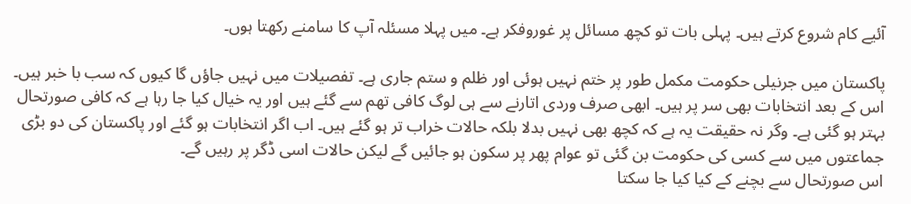آئیے کام شروع کرتے ہیں۔ پہلی بات تو کچھ مسائل پر غوروفکر ہے۔ میں پہلا مسئلہ آپ کا سامنے رکھتا ہوں۔

پاکستان میں جرنیلی حکومت مکمل طور پر ختم نہیں ہوئی اور ظلم و ستم جاری ہے۔ تفصیلات میں نہیں جاؤں گا کیوں کہ سب با خبر ہیں۔ اس کے بعد انتخابات بھی سر پر ہیں۔ ابھی صرف وردی اتارنے سے ہی لوگ کافی تھم سے گئے ہیں اور یہ خیال کیا جا رہا ہے کہ کافی صورتحال بہتر ہو گئی ہے۔ وگر نہ حقیقت یہ ہے کہ کچھ بھی نہیں بدلا بلکہ حالات خراب تر ہو گئے ہیں۔ اب اگر انتخابات ہو گئے اور پاکستان کی دو بڑی جماعتوں میں سے کسی کی حکومت بن گئی تو عوام پھر پر سکون ہو جائیں گے لیکن حالات اسی ڈگر پر رہیں گے۔
اس صورتحال سے بچنے کے کیا کیا جا سکتا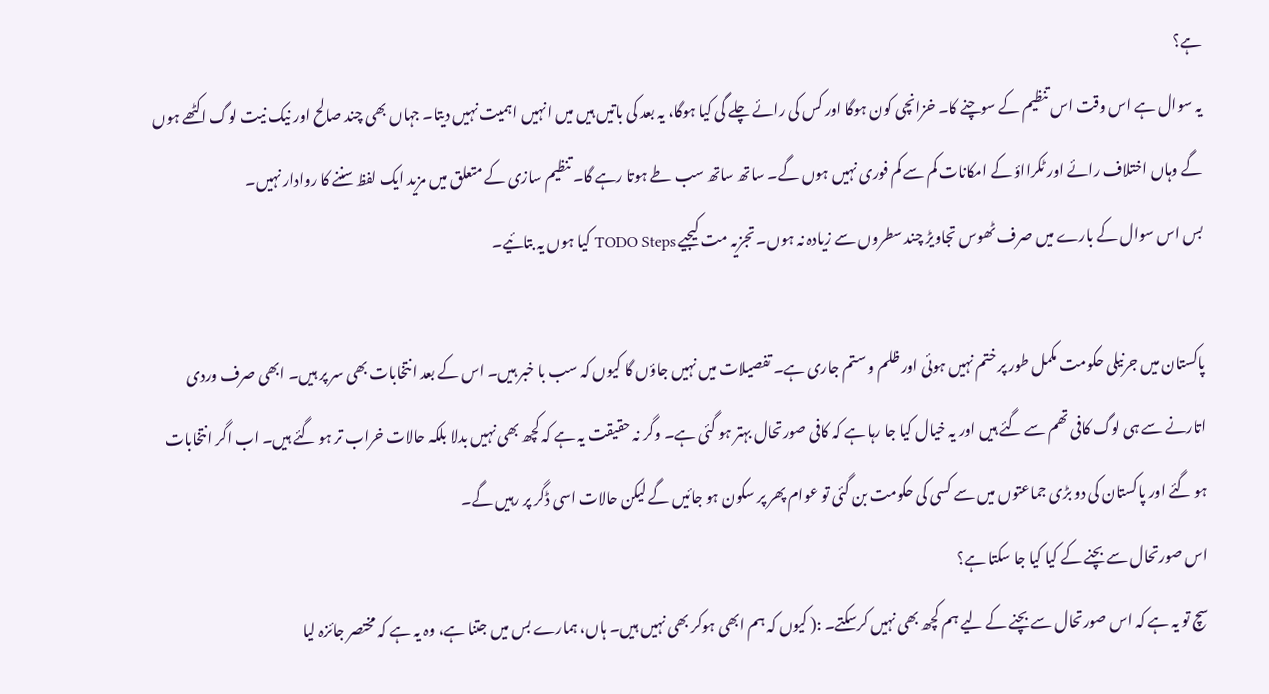ہے؟
یہ سوال ہے اس وقت اس تنظیم کے سوچنے کا۔ خزانچی کون ہوگا اور کس کی رائے چلے گی کیا ہوگا، یہ بعد کی باتیں ہیں میں انہیں اہمیت نہیں دیتا۔ جہاں بھی چند صالح اور نیک نیت لوگ اکٹھے ہوں گے وہاں اختلاف رائے اور ٹکرااؤ کے امکانات کم سے کم فوری نہیں ہوں گے۔ ساتھ ساتھ سب طے ہوتا رہے گا۔ تنظیم سازی کے متعلق میں مزید ایک لفظ سننے کا روادار نہیں۔
بس اس سوال کے بارے میں صرف ٹھوس تجاویڑ چند سطروں سے زیادہ نہ ہوں۔ تجزیہ مت کیجیے TODO Steps کیا ہوں یہ بتائیے۔

پاکستان میں جرنیلی حکومت مکمل طور پر ختم نہیں ہوئی اور ظلم و ستم جاری ہے۔ تفصیلات میں نہیں جاؤں گا کیوں کہ سب با خبر ہیں۔ اس کے بعد انتخابات بھی سر پر ہیں۔ ابھی صرف وردی اتارنے سے ہی لوگ کافی تھم سے گئے ہیں اور یہ خیال کیا جا رہا ہے کہ کافی صورتحال بہتر ہو گئی ہے۔ وگر نہ حقیقت یہ ہے کہ کچھ بھی نہیں بدلا بلکہ حالات خراب تر ہو گئے ہیں۔ اب اگر انتخابات ہو گئے اور پاکستان کی دو بڑی جماعتوں میں سے کسی کی حکومت بن گئی تو عوام پھر پر سکون ہو جائیں گے لیکن حالات اسی ڈگر پر رہیں گے۔
اس صورتحال سے بچنے کے کیا کیا جا سکتا ہے؟
سچ تو یہ ہے کہ اس صورتحال سے بچنے کے لیے ہم کچھ بھی نہیں کرسکتے۔ :( کیوں کہ ہم ابھی ہوکر بھی نہیں ہیں۔ ہاں، ہمارے بس میں جتنا ہے، وہ یہ ہے کہ مختصر جائزہ لیا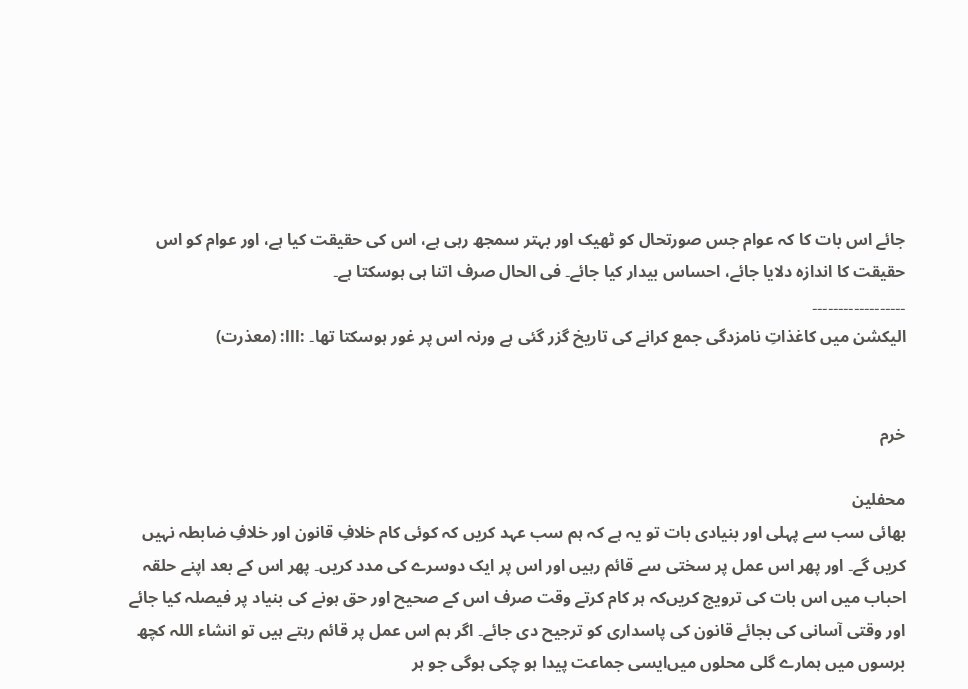جائے اس بات کا کہ عوام جس صورتحال کو ٹھیک اور بہتر سمجھ رہی ہے، اس کی حقیقت کیا ہے، اور عوام کو اس حقیقت کا اندازہ دلایا جائے، احساس بیدار کیا جائے۔ فی الحال صرف اتنا ہی ہوسکتا ہے۔
۔۔۔۔۔۔۔۔۔۔۔۔۔۔۔۔۔۔
الیکشن میں کاغذاتِ نامزدگی جمع کرانے کی تاریخ گزر گئی ہے ورنہ اس پر غور ہوسکتا تھا۔ :lll: (معذرت)


خرم

محفلین
بھائی سب سے پہلی اور بنیادی بات تو یہ ہے کہ ہم سب عہد کریں کہ کوئی کام خلافِ قانون اور خلافِ ضابطہ نہیں کریں گے۔ اور پھر اس عمل پر سختی سے قائم رہیں اور اس پر ایک دوسرے کی مدد کریں۔ پھر اس کے بعد اپنے حلقہ احباب میں اس بات کی ترویج کریں‌کہ ہر کام کرتے وقت صرف اس کے صحیح اور حق ہونے کی بنیاد پر فیصلہ کیا جائے اور وقتی آسانی کی بجائے قانون کی پاسداری کو ترجیح دی جائے۔ اگر ہم اس عمل پر قائم رہتے ہیں تو انشاء اللہ کچھ برسوں میں ہمارے گلی محلوں میں‌ایسی جماعت پیدا ہو چکی ہوگی جو ہر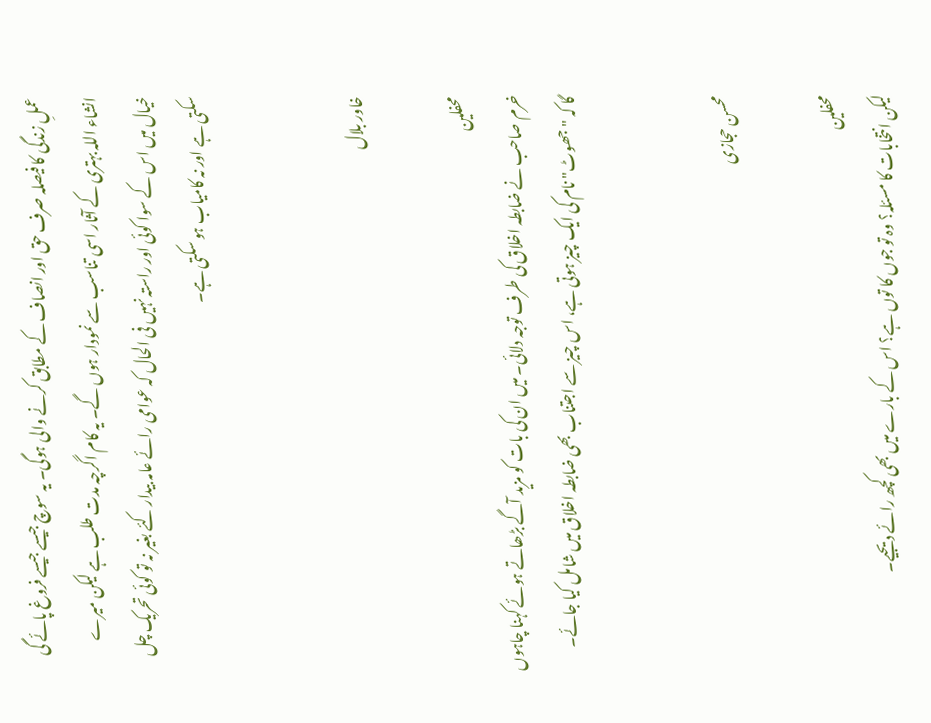عملِ زندگی کا فیصلہ صرف حق اور انصاف کے مطابق کرنے والی ہوگی۔ یہ سوچ جیسے جیسے فروغ پائے گی انشاء اللہ بہتری کے آثار اسی تناسب سے نمودار ہوں گے۔ یہ کام اگرچہ مدت طلب ہے لیکن میرے خیال میں اس کے سوا کوئی اور راستہ نہیں فی الحال کہ عوامی رائے عامہ بیدار کئے بغیر نہ تو کوئی تحریک چل سکتی ہے اور نہ کامیاب ہو سکتی ہے۔


خاور بلال

محفلین
خرم صاحب نے ضابطہ اخلاق کی طرف توجہ دلائی۔ میں ان کی بات کو مزید آگے بڑھاتے ہوئے کہنا چاہوں گا کہ "جھوٹ" نام کی ایک چیز ہوتی ہے، اس چیز سے اجتناب بھی ضابطہ اخلاق میں شامل کیا جائے۔


محسن حجازی

محفلین
لیکن انتخابات کا مسئلہ؟ وہ تو جوں کا توں ہے؟ اس کے بارے میں بھی کچھ رائے دیجیے۔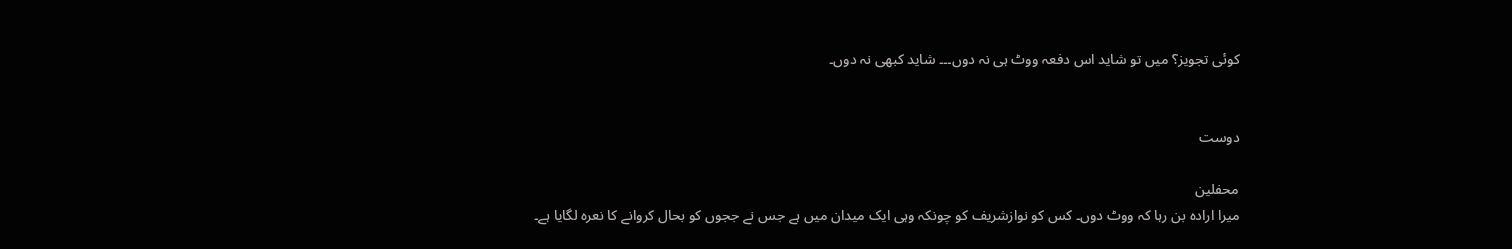کوئی تجویز؟ میں تو شاید اس دفعہ ووٹ ہی نہ دوں۔۔۔ شاید کبھی نہ دوں۔


دوست

محفلین
میرا ارادہ بن رہا کہ ووٹ‌ دوں۔ کس کو نوازشریف کو چونکہ وہی ایک میدان میں ہے جس نے ججوں کو بحال کروانے کا نعرہ لگایا ہے۔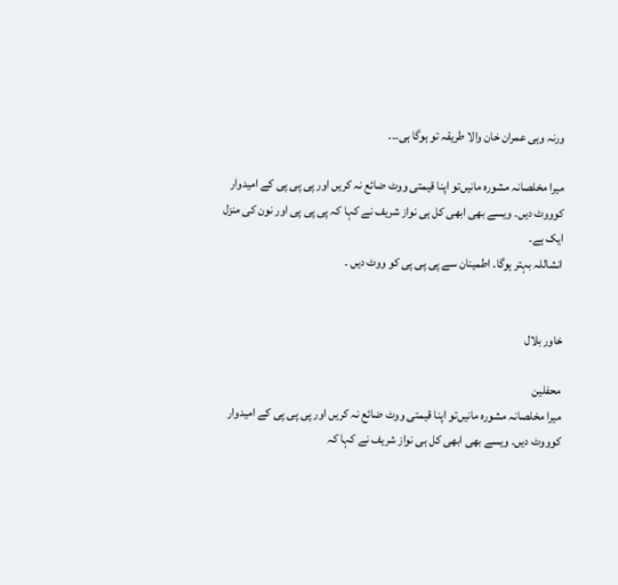ورنہ وہی عمران خان والا طریقہ تو ہوگا ہی۔۔۔

میرا مخلصانہ مشورہ مانیں‌تو اپنا قیمتی ووٹ ضائع نہ کریں اور پی پی پی کے امیدوار کوووٹ دیں۔ ویسے بھی ابھی کل ہی نواز شریف نے کہا کہ پی پی پی اور نون کی منزل ایک ہے۔
انشاللہ بہتر ہوگا۔ اطمینان سے پی پی پی کو ووٹ دیں ۔


خاور بلال

محفلین
میرا مخلصانہ مشورہ مانیں‌تو اپنا قیمتی ووٹ ضائع نہ کریں اور پی پی پی کے امیدوار کوووٹ دیں۔ ویسے بھی ابھی کل ہی نواز شریف نے کہا کہ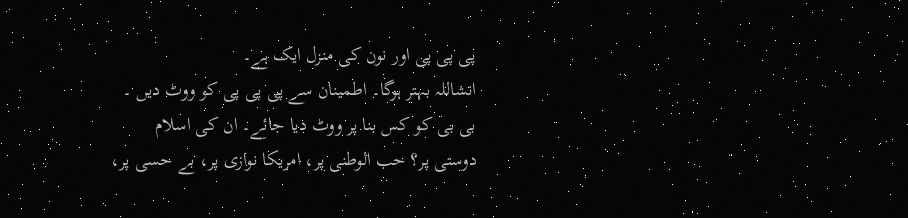پی پی پی اور نون کی منزل ایک ہے۔
انشاللہ بہتر ہوگا۔ اطمینان سے پی پی پی کو ووٹ دیں ۔
بی بی کو کس بنا پر ووٹ دیا جائے۔ ان کی اسلام دوستی پر؟ حب الوطنی پر، امریکا نوازی پر، بے حسی پر،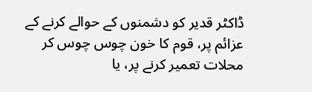ڈاکٹر قدیر کو دشمنوں کے حوالے کرنے کے عزائم پر، قوم کا خون چوس چوس کر محلات تعمیر کرنے پر، یا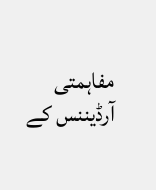مفاہمتی آرڈیننس کے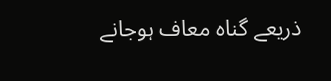ذریعے گناہ معاف ہوجانے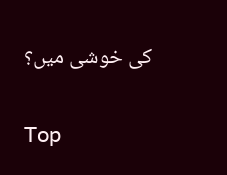کی خوشی میں؟

Top